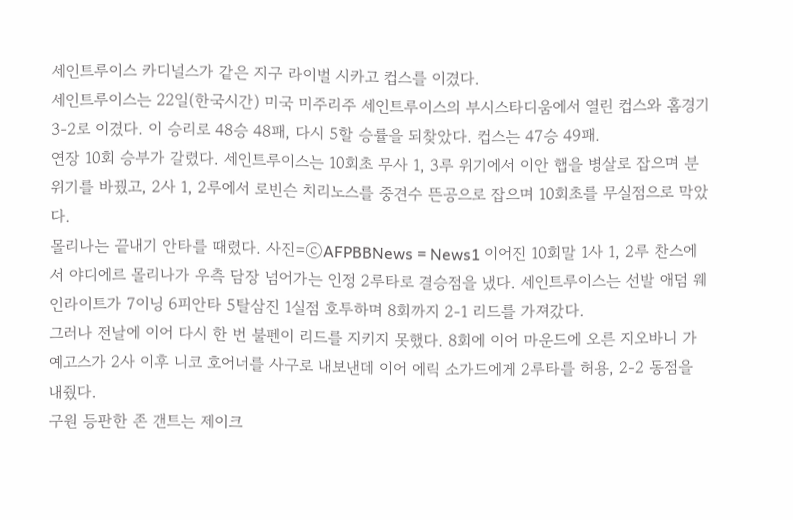세인트루이스 카디널스가 같은 지구 라이벌 시카고 컵스를 이겼다.
세인트루이스는 22일(한국시간) 미국 미주리주 세인트루이스의 부시스타디움에서 열린 컵스와 홈경기 3-2로 이겼다. 이 승리로 48승 48패, 다시 5할 승률을 되찾았다. 컵스는 47승 49패.
연장 10회 승부가 갈렸다. 세인트루이스는 10회초 무사 1, 3루 위기에서 이안 햅을 병살로 잡으며 분위기를 바꿨고, 2사 1, 2루에서 로빈슨 치리노스를 중견수 뜬공으로 잡으며 10회초를 무실점으로 막았다.
몰리나는 끝내기 안타를 때렸다. 사진=ⓒAFPBBNews = News1 이어진 10회말 1사 1, 2루 찬스에서 야디에르 몰리나가 우측 담장 넘어가는 인정 2루타로 결승점을 냈다. 세인트루이스는 선발 애덤 웨인라이트가 7이닝 6피안타 5탈삼진 1실점 호투하며 8회까지 2-1 리드를 가져갔다.
그러나 전날에 이어 다시 한 번 불펜이 리드를 지키지 못했다. 8회에 이어 마운드에 오른 지오바니 가예고스가 2사 이후 니코 호어너를 사구로 내보낸데 이어 에릭 소가드에게 2루타를 허용, 2-2 동점을 내줬다.
구원 등판한 존 갠트는 제이크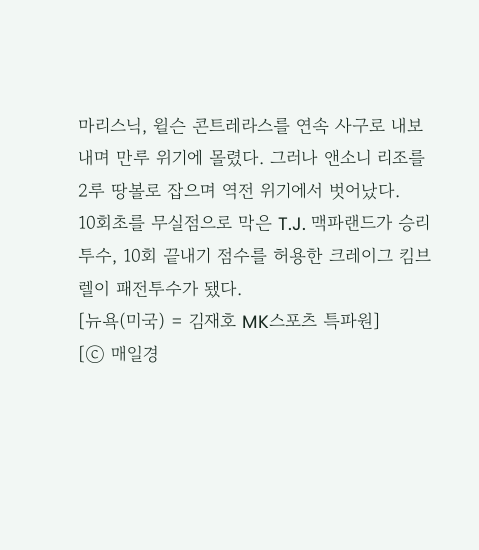마리스닉, 윌슨 콘트레라스를 연속 사구로 내보내며 만루 위기에 몰렸다. 그러나 앤소니 리조를 2루 땅볼로 잡으며 역전 위기에서 벗어났다.
10회초를 무실점으로 막은 T.J. 맥파랜드가 승리투수, 10회 끝내기 점수를 허용한 크레이그 킴브렐이 패전투수가 됐다.
[뉴욕(미국) = 김재호 MK스포츠 특파원]
[ⓒ 매일경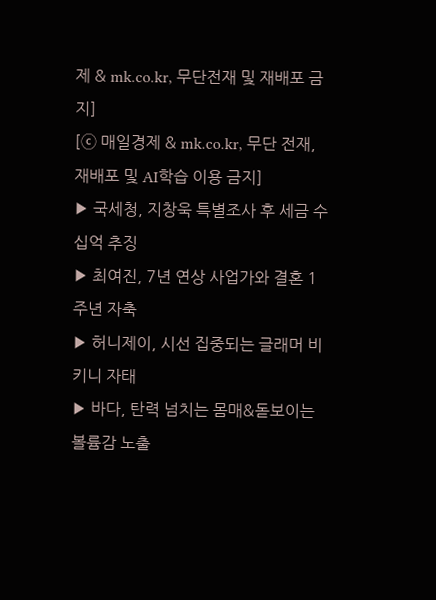제 & mk.co.kr, 무단전재 및 재배포 금지]
[ⓒ 매일경제 & mk.co.kr, 무단 전재, 재배포 및 AI학습 이용 금지]
▶ 국세청, 지창욱 특별조사 후 세금 수십억 추징
▶ 최여진, 7년 연상 사업가와 결혼 1주년 자축
▶ 허니제이, 시선 집중되는 글래머 비키니 자태
▶ 바다, 탄력 넘치는 몸매&돋보이는 볼륨감 노출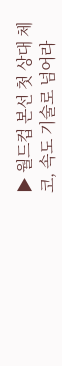▶ 월드컵 본선 첫 상대 체코, 속도 기술로 넘어라